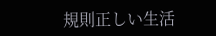規則正しい生活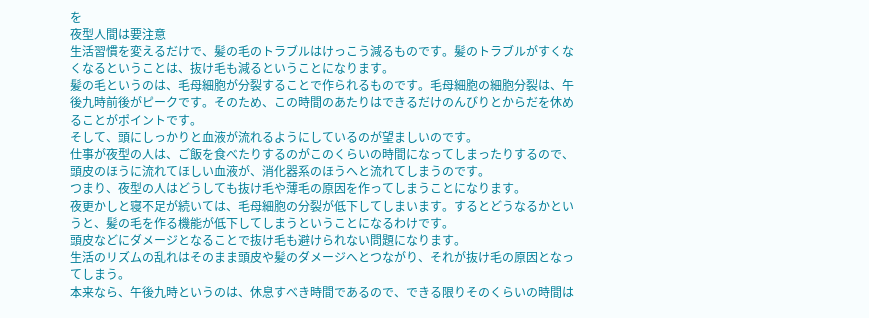を
夜型人間は要注意
生活習慣を変えるだけで、髪の毛のトラブルはけっこう減るものです。髪のトラブルがすくなくなるということは、抜け毛も減るということになります。
髪の毛というのは、毛母細胞が分裂することで作られるものです。毛母細胞の細胞分裂は、午後九時前後がピークです。そのため、この時間のあたりはできるだけのんびりとからだを休めることがポイントです。
そして、頭にしっかりと血液が流れるようにしているのが望ましいのです。
仕事が夜型の人は、ご飯を食べたりするのがこのくらいの時間になってしまったりするので、頭皮のほうに流れてほしい血液が、消化器系のほうへと流れてしまうのです。
つまり、夜型の人はどうしても抜け毛や薄毛の原因を作ってしまうことになります。
夜更かしと寝不足が続いては、毛母細胞の分裂が低下してしまいます。するとどうなるかというと、髪の毛を作る機能が低下してしまうということになるわけです。
頭皮などにダメージとなることで抜け毛も避けられない問題になります。
生活のリズムの乱れはそのまま頭皮や髪のダメージへとつながり、それが抜け毛の原因となってしまう。
本来なら、午後九時というのは、休息すべき時間であるので、できる限りそのくらいの時間は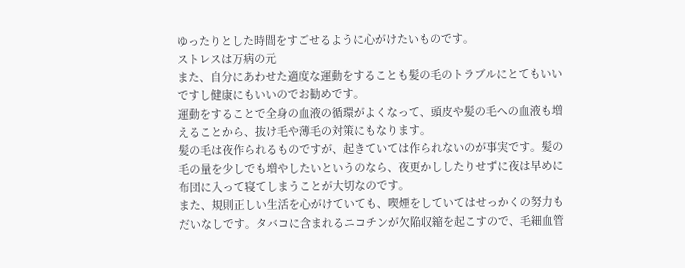ゆったりとした時間をすごせるように心がけたいものです。
ストレスは万病の元
また、自分にあわせた適度な運動をすることも髪の毛のトラブルにとてもいいですし健康にもいいのでお勧めです。
運動をすることで全身の血液の循環がよくなって、頭皮や髪の毛への血液も増えることから、抜け毛や薄毛の対策にもなります。
髪の毛は夜作られるものですが、起きていては作られないのが事実です。髪の毛の量を少しでも増やしたいというのなら、夜更かししたりせずに夜は早めに布団に入って寝てしまうことが大切なのです。
また、規則正しい生活を心がけていても、喫煙をしていてはせっかくの努力もだいなしです。タバコに含まれるニコチンが欠陥収縮を起こすので、毛細血管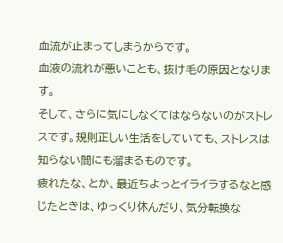血流が止まってしまうからです。
血液の流れが悪いことも、抜け毛の原因となります。
そして、さらに気にしなくてはならないのがストレスです。規則正しい生活をしていても、ストレスは知らない間にも溜まるものです。
疲れたな、とか、最近ちよっとイライラするなと感じたときは、ゆっくり休んだり、気分転換な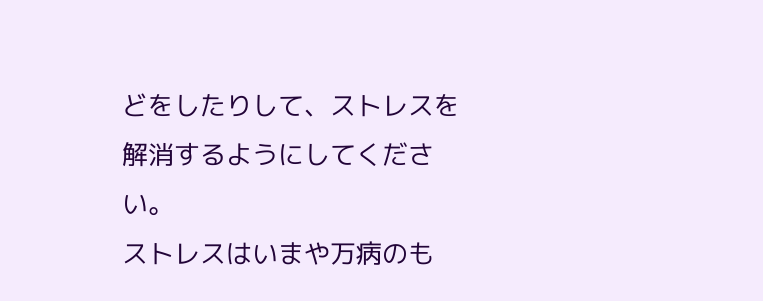どをしたりして、ストレスを解消するようにしてください。
ストレスはいまや万病のも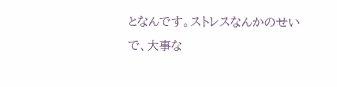となんです。ストレスなんかのせいで、大事な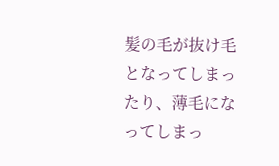髪の毛が抜け毛となってしまったり、薄毛になってしまっ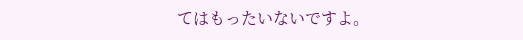てはもったいないですよ。